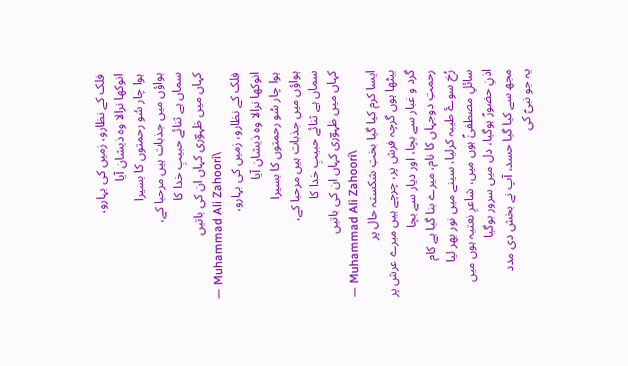فلک کے نظارو، زمیں کی بہارو،
انوکھا نرالا وہ ذیشان آیا
ہوا چار سُو رحمتوں کا بسیرا
ہواؤں میں جذبات ہیں مرحبا کے،
سماں ہے ثنائے حبیبِ خدا کا
کہاں میں ظہوؔری کہاں ان کی باتیں
— Muhammad Ali Zahoori\
فلک کے نظارو، زمیں کی بہارو،
انوکھا نرالا وہ ذیشان آیا
ہوا چار سُو رحمتوں کا بسیرا
ہواؤں میں جذبات ہیں مرحبا کے،
سماں ہے ثنائے حبیبِ خدا کا
کہاں میں ظہوؔری کہاں ان کی باتیں
— Muhammad Ali Zahoori\
ایسا کرم کیا گیا بختِ شکستہ حال پر
بیٹھا ہوں گرچہ فرش پر، چرچے ہیں میرے عرش پر
گرد و غبار سے بچا، اور دیار سے بچا
رحمتِ دوجہاں کا نام، میرے بنا گیا ہے کام
رُخ سوۓ طیبہ کرلیا، سینے میں نور بھر لیا
سائلِ مصطفیٰؐ ہوں میں، شاعرِ نعتیہ ہوں میں
اذنِ حضورؐ ہوگیا، دل میں سرور بوگیا
مجھ سے کیا گیا حسد، آپ نے بخش دی مدد
یہ جو نبیؐ کی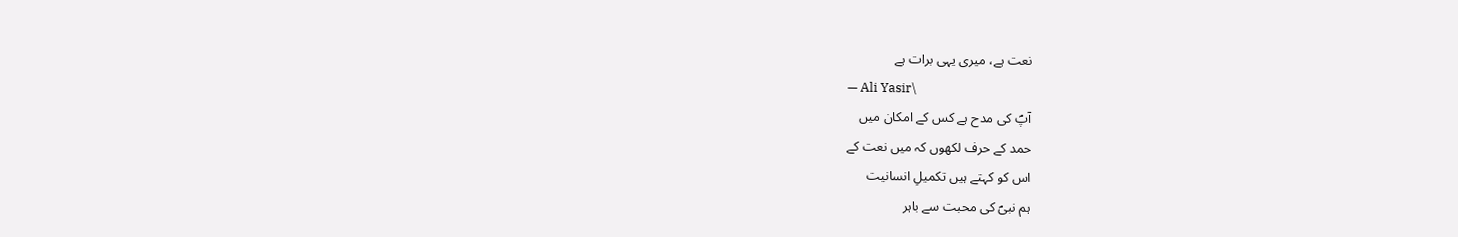نعت ہے، میری یہی برات ہے
— Ali Yasir\
آپؐ کی مدح ہے کس کے امکان میں
حمد کے حرف لکھوں کہ میں نعت کے
اس کو کہتے ہیں تکمیلِ انسانیت
ہم نبیؐ کی محبت سے باہر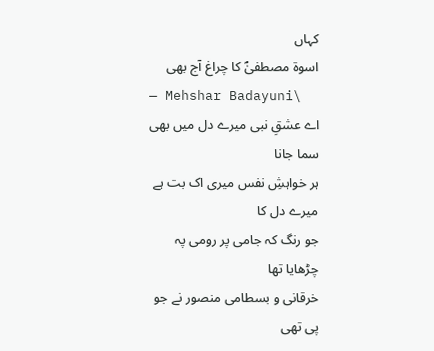کہاں
اسوۃ مصطفیٰؐ کا چراغ آج بھی
— Mehshar Badayuni\
اے عشقِ نبی میرے دل میں بھی سما جانا
ہر خواہشِ نفس میری اک بت ہے میرے دل کا
جو رنگ کہ جامی پر رومی پہ چڑھایا تھا
خرقانی و بسطامی منصور نے جو پی تھی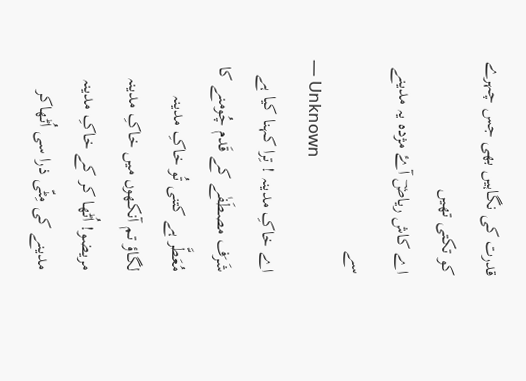قدرت کی نگاہیں بھی جس چہرے کو تکتی تھیں
اے کاش ریاضؔ آۓ مژدہ یہ مدینے سے
— Unknown
اے خاکِ مدینہ ! تِرا کہنا کیا ہے
شَرَف مصطَفٰے کے قَدم چُومنے کا
مُعَطَّر ہے کتنی تُو خاکِ مدینہ
لگاؤ تم آنکھوں میں خاکِ مدینہ
مریضو! اُٹھا کر کے خاکِ مدینہ
مدینے کی مِٹّی ذرا سی اُٹھاکر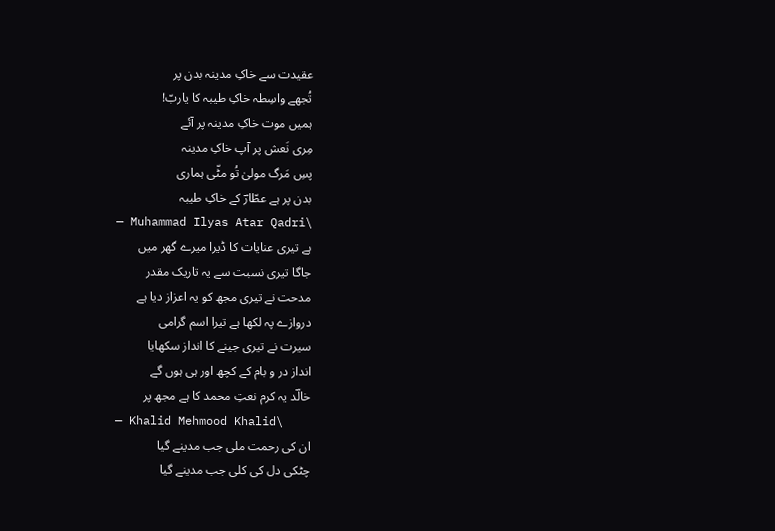عقیدت سے خاکِ مدینہ بدن پر
تُجھے واسِطہ خاکِ طیبہ کا یاربّ!
ہمیں موت خاکِ مدینہ پر آئے
مِری نَعش پر آپ خاکِ مدینہ
پسِ مَرگ مولیٰ تُو مٹّی ہماری
بدن پر ہے عطّارؔ کے خاکِ طیبہ
— Muhammad Ilyas Atar Qadri\
ہے تیری عنایات کا ڈیرا میرے گھر میں
جاگا تیری نسبت سے یہ تاریک مقدر
مدحت نے تیری مجھ کو یہ اعزاز دیا ہے
دروازے پہ لکھا ہے تیرا اسم گرامی
سیرت نے تیری جینے کا انداز سکھایا
انداز در و بام کے کچھ اور ہی ہوں گے
خالؔد یہ کرم نعتِ محمد کا ہے مجھ پر
— Khalid Mehmood Khalid\
ان کی رحمت ملی جب مدینے گیا
چٹکی دل کی کلی جب مدینے گیا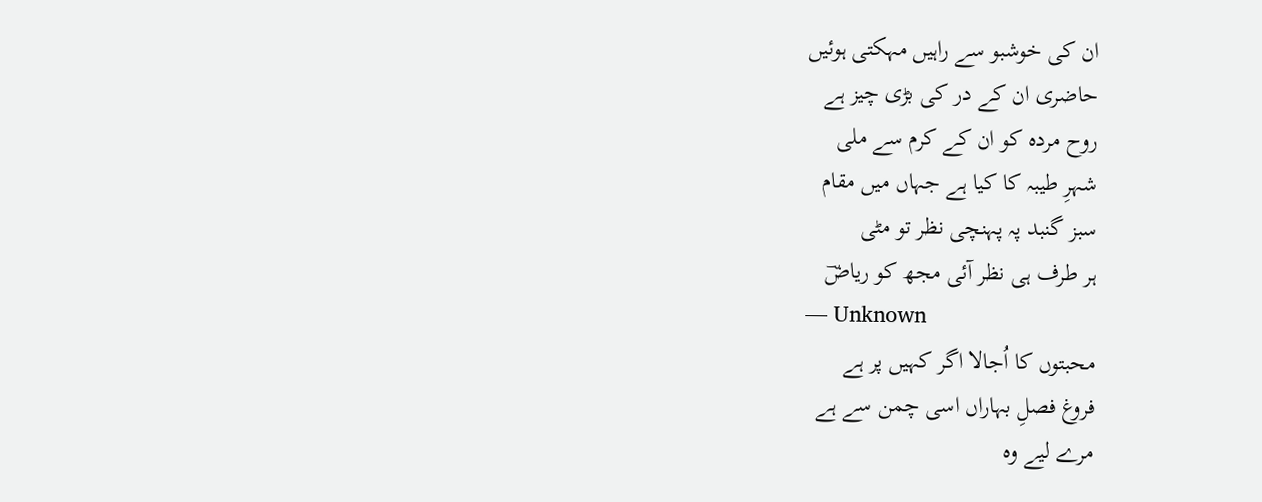ان کی خوشبو سے راہیں مہکتی ہوئیں
حاضری ان کے در کی بڑی چیز ہے
روح مردہ کو ان کے کرم سے ملی
شہرِ طیبہ کا کیا ہے جہاں میں مقام
سبز گنبد پہ پہنچی نظر تو مٹی
ہر طرف ہی نظر آئی مجھ کو ریاضؔ
— Unknown
محبتوں کا اُجالا اگر کہیں پر ہے
فروغ فصلِ بہاراں اسی چمن سے ہے
مرے لیے وہ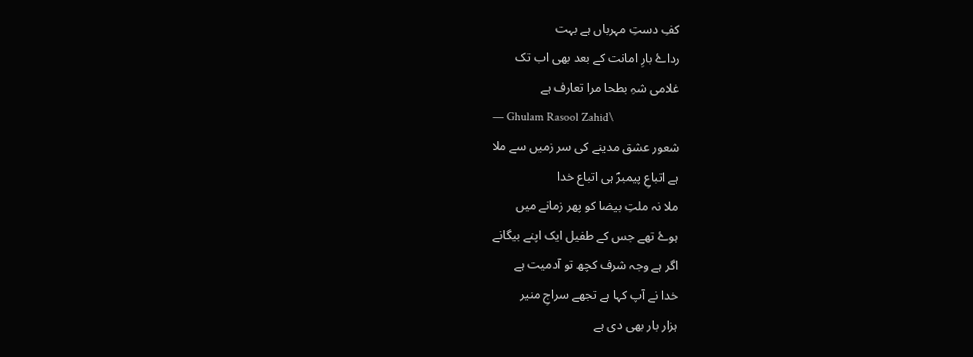کفِ دستِ مہرباں ہے بہت
رداۓ بارِ امانت کے بعد بھی اب تک
غلامی شہِ بطحا مرا تعارف ہے
— Ghulam Rasool Zahid\
شعور عشق مدینے کی سر زمیں سے ملا
ہے اتباعِ پیمبرؐ ہی اتباع خدا
ملا نہ ملتِ بیضا کو پھر زمانے میں
ہوۓ تھے جس کے طفیل ایک اپنے بیگانے
اگر ہے وجہ شرف کچھ تو آدمیت ہے
خدا نے آپ کہا ہے تجھے سراجِ منیر
ہزار بار بھی دی ہے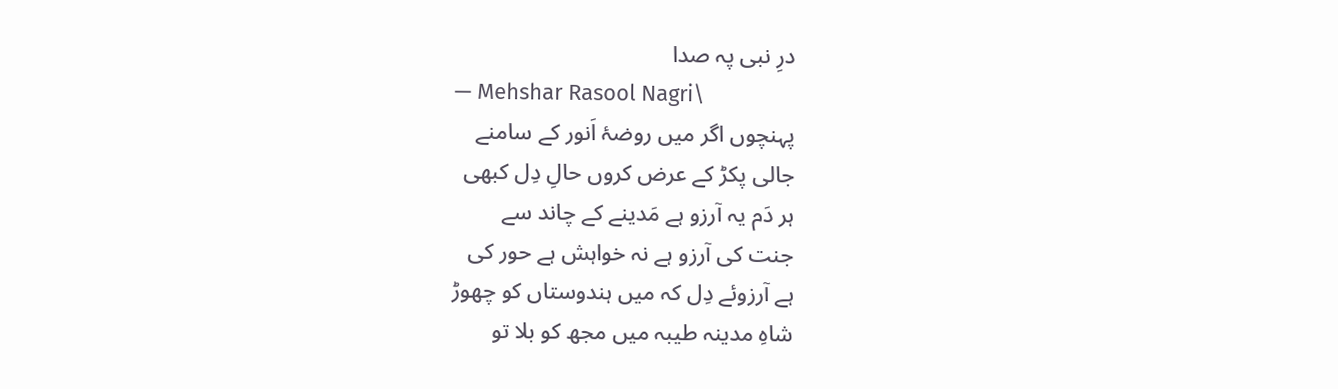درِ نبی پہ صدا
— Mehshar Rasool Nagri\
پہنچوں اگر میں روضۂ اَنور کے سامنے
جالی پکڑ کے عرض کروں حالِ دِل کبھی
ہر دَم یہ آرزو ہے مَدینے کے چاند سے
جنت کی آرزو ہے نہ خواہش ہے حور کی
ہے آرزوئے دِل کہ میں ہندوستاں کو چھوڑ
شاہِ مدینہ طیبہ میں مجھ کو بلا تو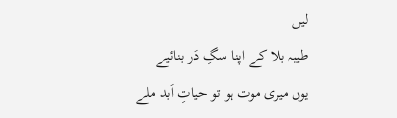لیں
طیبہ بلا کے اپنا سگِ دَر بنائیے
یوں میری موت ہو تو حیاتِ اَبد ملے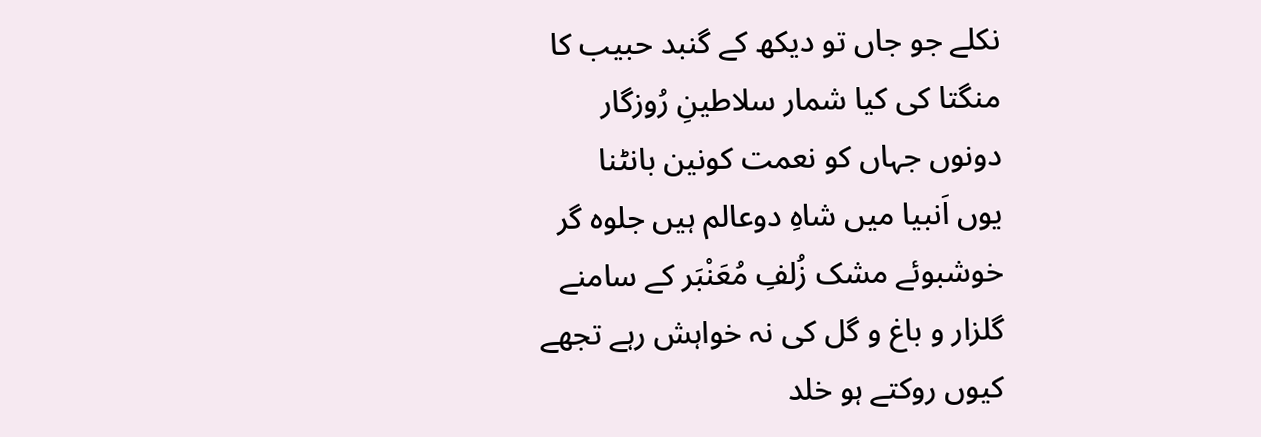نکلے جو جاں تو دیکھ کے گنبد حبیب کا
منگتا کی کیا شمار سلاطینِ رُوزگار
دونوں جہاں کو نعمت کونین بانٹنا
یوں اَنبیا میں شاہِ دوعالم ہیں جلوہ گر
خوشبوئے مشک زُلفِ مُعَنْبَر کے سامنے
گلزار و باغ و گل کی نہ خواہش رہے تجھے
کیوں روکتے ہو خلد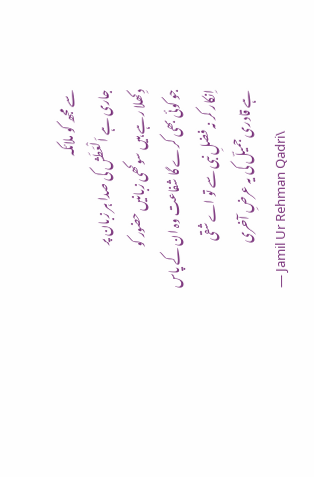سے مجھ کو ملائکہ
جاری ہے اَلْعَطَش کی صدا ہر زبان پر
دِکھلا رہے ہیں سوکھی زبانیں حضور کو
جو کوئی بھی کرے گا شفاعت وہ ان کے پاس
اِنکار کر نہ فضلِ نبی سے تو اے شقی
ہے قادری جمیلؔ کی یہ عرضِ آخری
— Jamil Ur Rehman Qadri\